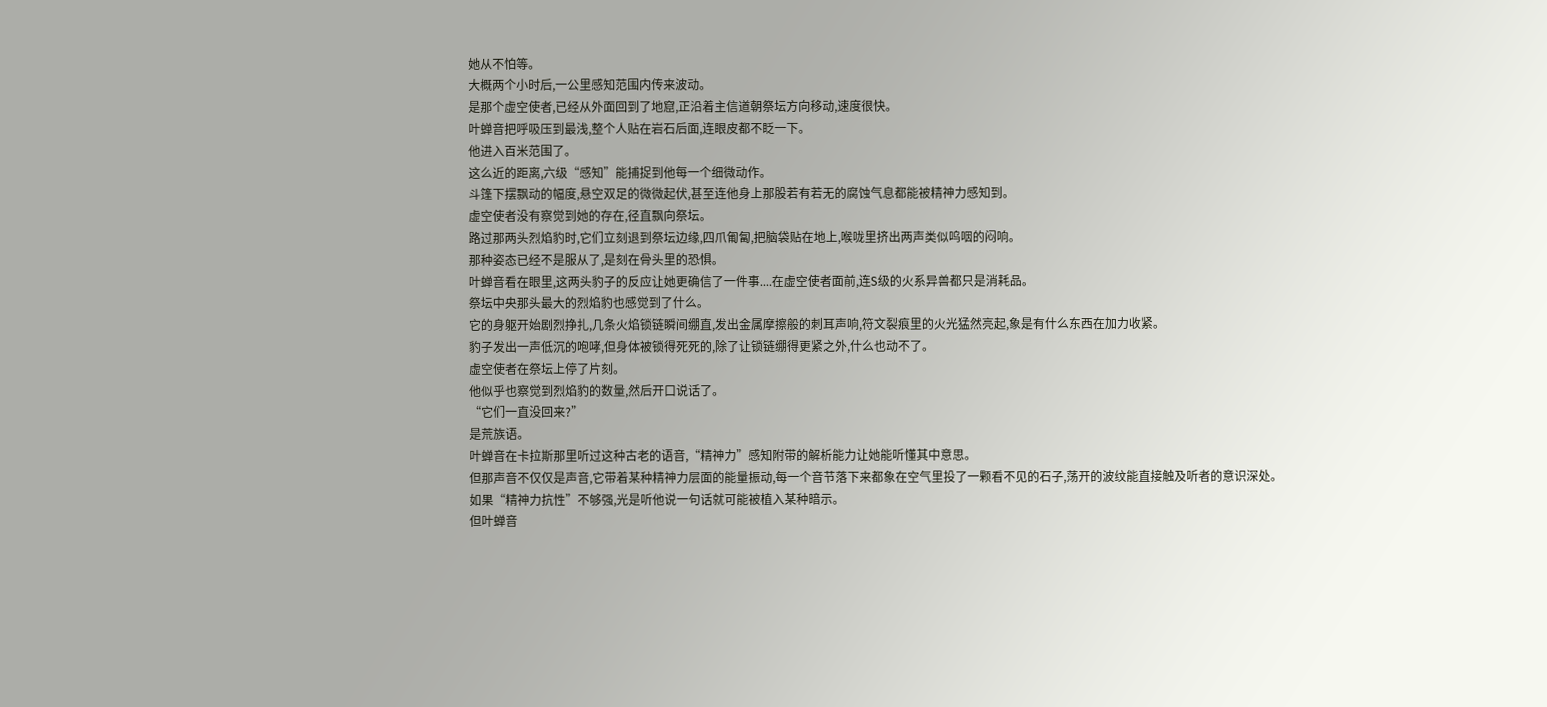她从不怕等。
大概两个小时后,一公里感知范围内传来波动。
是那个虚空使者,已经从外面回到了地窟,正沿着主信道朝祭坛方向移动,速度很快。
叶蝉音把呼吸压到最浅,整个人贴在岩石后面,连眼皮都不眨一下。
他进入百米范围了。
这么近的距离,六级“感知”能捕捉到他每一个细微动作。
斗篷下摆飘动的幅度,悬空双足的微微起伏,甚至连他身上那股若有若无的腐蚀气息都能被精神力感知到。
虚空使者没有察觉到她的存在,径直飘向祭坛。
路过那两头烈焰豹时,它们立刻退到祭坛边缘,四爪匍匐,把脑袋贴在地上,喉咙里挤出两声类似呜咽的闷响。
那种姿态已经不是服从了,是刻在骨头里的恐惧。
叶蝉音看在眼里,这两头豹子的反应让她更确信了一件事....在虚空使者面前,连S级的火系异兽都只是消耗品。
祭坛中央那头最大的烈焰豹也感觉到了什么。
它的身躯开始剧烈挣扎,几条火焰锁链瞬间绷直,发出金属摩擦般的刺耳声响,符文裂痕里的火光猛然亮起,象是有什么东西在加力收紧。
豹子发出一声低沉的咆哮,但身体被锁得死死的,除了让锁链绷得更紧之外,什么也动不了。
虚空使者在祭坛上停了片刻。
他似乎也察觉到烈焰豹的数量,然后开口说话了。
“它们一直没回来?”
是荒族语。
叶蝉音在卡拉斯那里听过这种古老的语音,“精神力”感知附带的解析能力让她能听懂其中意思。
但那声音不仅仅是声音,它带着某种精神力层面的能量振动,每一个音节落下来都象在空气里投了一颗看不见的石子,荡开的波纹能直接触及听者的意识深处。
如果“精神力抗性”不够强,光是听他说一句话就可能被植入某种暗示。
但叶蝉音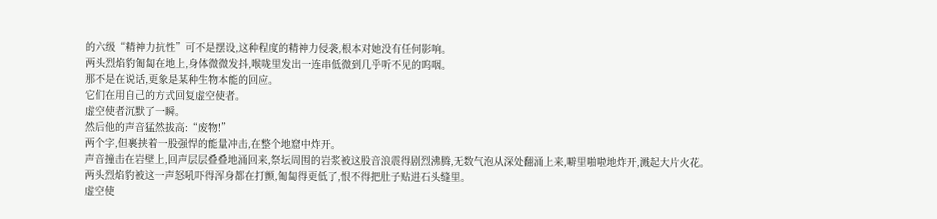的六级“精神力抗性”可不是摆设,这种程度的精神力侵袭,根本对她没有任何影响。
两头烈焰豹匍匐在地上,身体微微发抖,喉咙里发出一连串低微到几乎听不见的呜咽。
那不是在说话,更象是某种生物本能的回应。
它们在用自己的方式回复虚空使者。
虚空使者沉默了一瞬。
然后他的声音猛然拔高:“废物!”
两个字,但裹挟着一股强悍的能量冲击,在整个地窟中炸开。
声音撞击在岩壁上,回声层层叠叠地涌回来,祭坛周围的岩浆被这股音浪震得剧烈沸腾,无数气泡从深处翻涌上来,噼里啪啦地炸开,溅起大片火花。
两头烈焰豹被这一声怒吼吓得浑身都在打颤,匍匐得更低了,恨不得把肚子贴进石头缝里。
虚空使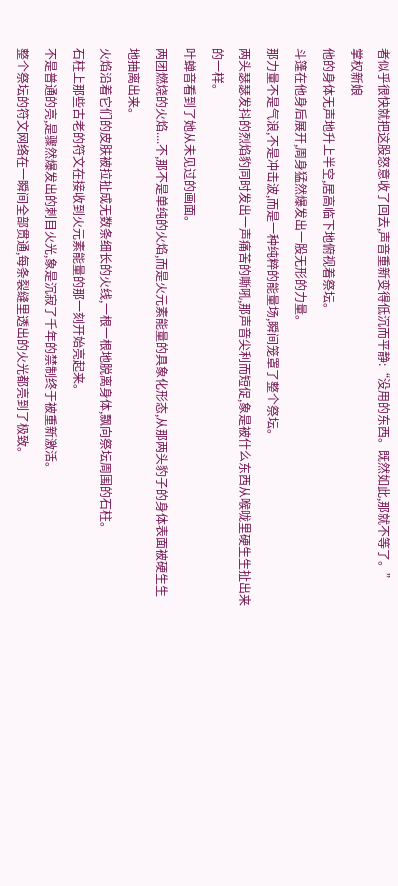者似乎很快就把这股怒意收了回去,声音重新变得低沉而平静:“没用的东西。既然如此,那就不等了。”
掌权新娘
他的身体无声地升上半空,居高临下地俯视着祭坛。
斗篷在他身后展开,周身猛然爆发出一股无形的力量。
那力量不是气浪,不是冲击波,而是一种纯粹的能量场,瞬间笼罩了整个祭坛。
两头瑟瑟发抖的烈焰豹同时发出一声痛苦的嘶吼,那声音尖利而短促,象是被什么东西从喉咙里硬生生扯出来的一样。
叶蝉音看到了她从未见过的画面。
两团燃烧的火焰....不,那不是单纯的火焰,而是火元素能量的具象化形态,从那两头豹子的身体表面被硬生生地抽离出来。
火焰沿着它们的皮肤被拉扯成无数条细长的火线,一根一根地脱离身体,飘向祭坛周围的石柱。
石柱上那些古老的符文在接收到火元素能量的那一刻开始亮起来。
不是普通的亮,是骤然爆发出的刺目火光,象是沉寂了千年的禁制终于被重新激活。
整个祭坛的符文网络在一瞬间全部贯通,每条裂缝里透出的火光都亮到了极致。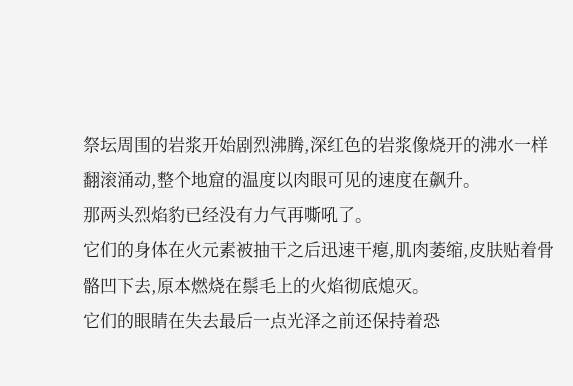祭坛周围的岩浆开始剧烈沸腾,深红色的岩浆像烧开的沸水一样翻滚涌动,整个地窟的温度以肉眼可见的速度在飙升。
那两头烈焰豹已经没有力气再嘶吼了。
它们的身体在火元素被抽干之后迅速干瘪,肌肉萎缩,皮肤贴着骨骼凹下去,原本燃烧在鬃毛上的火焰彻底熄灭。
它们的眼睛在失去最后一点光泽之前还保持着恐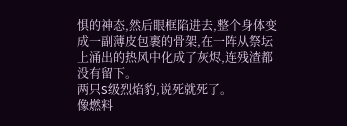惧的神态,然后眼框陷进去,整个身体变成一副薄皮包裹的骨架,在一阵从祭坛上涌出的热风中化成了灰烬,连残渣都没有留下。
两只S级烈焰豹,说死就死了。
像燃料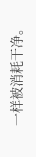一样被消耗干净。